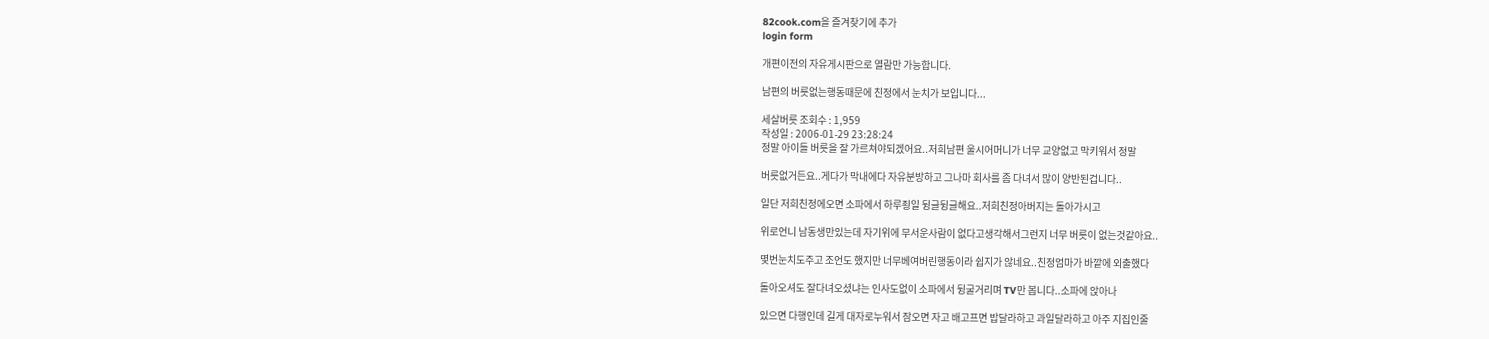82cook.com을 즐겨찾기에 추가
login form

개편이전의 자유게시판으로 열람만 가능합니다.

남편의 버릇없는행동때문에 친정에서 눈치가 보입니다...

세살버릇 조회수 : 1,959
작성일 : 2006-01-29 23:28:24
정말 아이들 버릇을 잘 가르쳐야되겠어요..저희남편 울시어머니가 너무 교양없고 막키워서 정말

버릇없거든요..게다가 막내에다 자유분방하고 그나마 회사를 좀 다녀서 많이 양반된겁니다..

일단 저희친정에오면 소파에서 하루죙일 뒹글뒹글해요..저희친정아버지는 돌아가시고

위로언니 남동생만있는데 자기위에 무서운사람이 없다고생각해서그런지 너무 버릇이 없는것같아요..

몇번눈치도주고 조언도 했지만 너무베여버린행동이라 쉽지가 않네요..친정엄마가 바깥에 외출했다

돌아오셔도 잘다녀오셨냐는 인사도없이 소파에서 뒹굴거리며 TV만 봅니다..소파에 앉아나

있으면 다행인데 길게 대자로누워서 잠오면 자고 배고프면 밥달라하고 과일달라하고 아주 지집인줄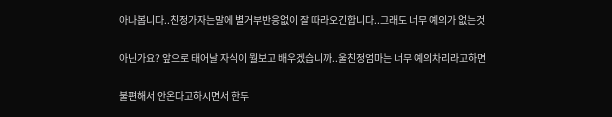아나봅니다..친정가자는말에 별거부반응없이 잘 따라오긴합니다..그래도 너무 예의가 없는것

아닌가요? 앞으로 태어날 자식이 뭘보고 배우겠습니까..울친정엄마는 너무 예의차리라고하면

불편해서 안온다고하시면서 한두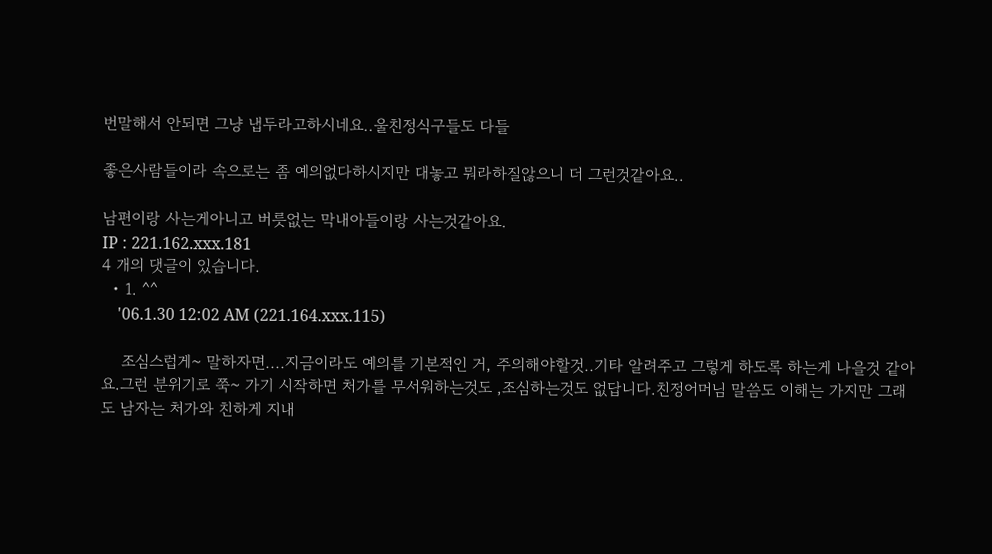번말해서 안되면 그냥 냅두라고하시네요..울친정식구들도 다들

좋은사람들이라 속으로는 좀 예의없다하시지만 대놓고 뭐라하질않으니 더 그런것같아요..

남편이랑 사는게아니고 버릇없는 막내아들이랑 사는것같아요.
IP : 221.162.xxx.181
4 개의 댓글이 있습니다.
  • 1. ^^
    '06.1.30 12:02 AM (221.164.xxx.115)

    조심스럽게~ 말하자면....지금이라도 예의를 기본적인 거, 주의해야할것..기타 알려주고 그렇게 하도록 하는게 나을것 같아요.그런 분위기로 쭉~ 가기 시작하면 처가를 무서워하는것도 ,조심하는것도 없답니다.친정어머님 말씀도 이해는 가지만 그래도 남자는 처가와 친하게 지내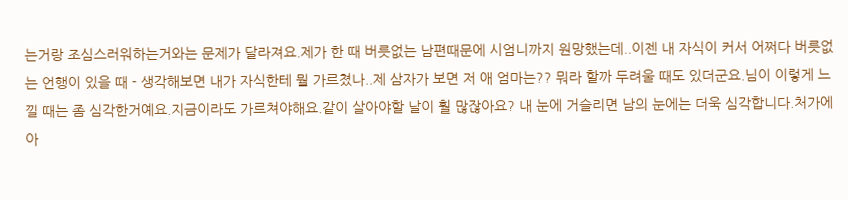는거랑 조심스러워하는거와는 문제가 달라져요.제가 한 때 버릇없는 남편때문에 시엄니까지 원망했는데..이젠 내 자식이 커서 어쩌다 버릇없는 언행이 있을 때 - 생각해보면 내가 자식한테 뭘 가르쳤나..제 삼자가 보면 저 애 엄마는?? 뭐라 할까 두려울 때도 있더군요.님이 이렇게 느낄 때는 좀 심각한거예요.지금이라도 가르쳐야해요.같이 살아야할 날이 훨 많잖아요? 내 눈에 거슬리면 남의 눈에는 더욱 심각합니다.처가에 아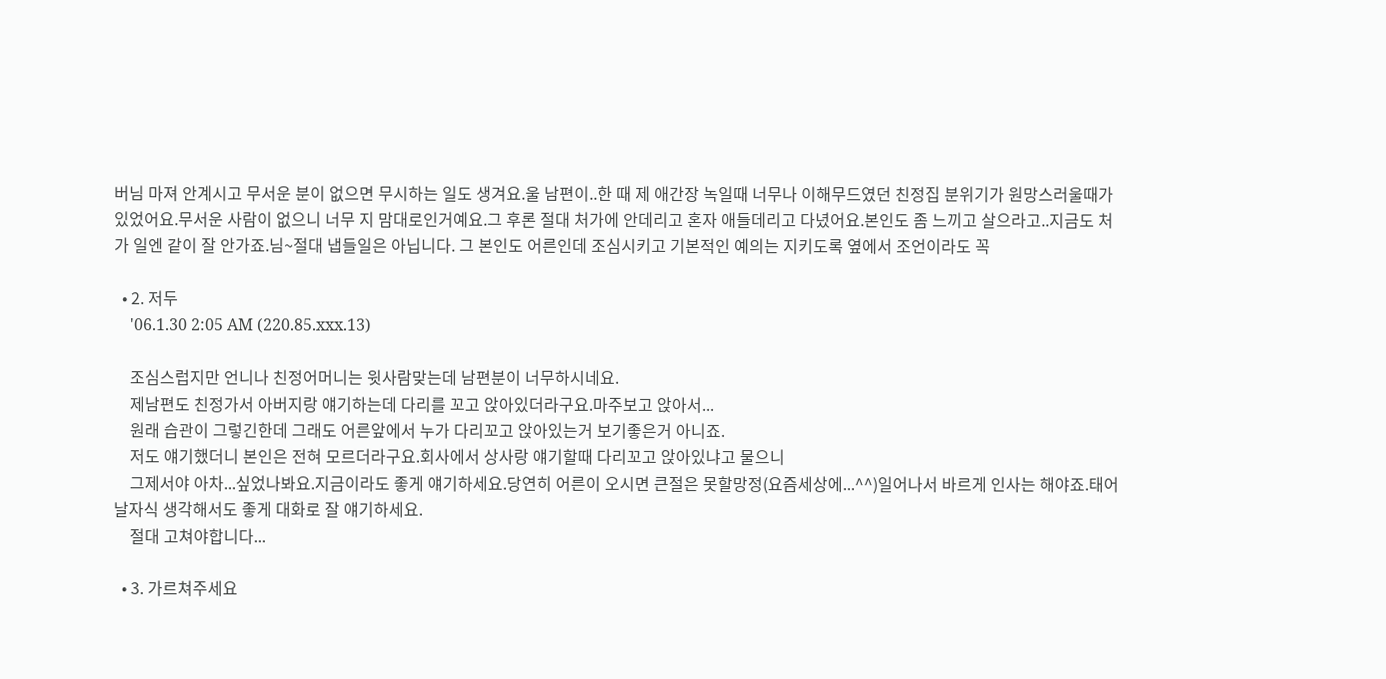버님 마져 안계시고 무서운 분이 없으면 무시하는 일도 생겨요.울 남편이..한 때 제 애간장 녹일때 너무나 이해무드였던 친정집 분위기가 원망스러울때가 있었어요.무서운 사람이 없으니 너무 지 맘대로인거예요.그 후론 절대 처가에 안데리고 혼자 애들데리고 다녔어요.본인도 좀 느끼고 살으라고..지금도 처가 일엔 같이 잘 안가죠.님~절대 냅들일은 아닙니다. 그 본인도 어른인데 조심시키고 기본적인 예의는 지키도록 옆에서 조언이라도 꼭

  • 2. 저두
    '06.1.30 2:05 AM (220.85.xxx.13)

    조심스럽지만 언니나 친정어머니는 윗사람맞는데 남편분이 너무하시네요.
    제남편도 친정가서 아버지랑 얘기하는데 다리를 꼬고 앉아있더라구요.마주보고 앉아서...
    원래 습관이 그렇긴한데 그래도 어른앞에서 누가 다리꼬고 앉아있는거 보기좋은거 아니죠.
    저도 얘기했더니 본인은 전혀 모르더라구요.회사에서 상사랑 얘기할때 다리꼬고 앉아있냐고 물으니
    그제서야 아차...싶었나봐요.지금이라도 좋게 얘기하세요.당연히 어른이 오시면 큰절은 못할망정(요즘세상에...^^)일어나서 바르게 인사는 해야죠.태어날자식 생각해서도 좋게 대화로 잘 얘기하세요.
    절대 고쳐야합니다...

  • 3. 가르쳐주세요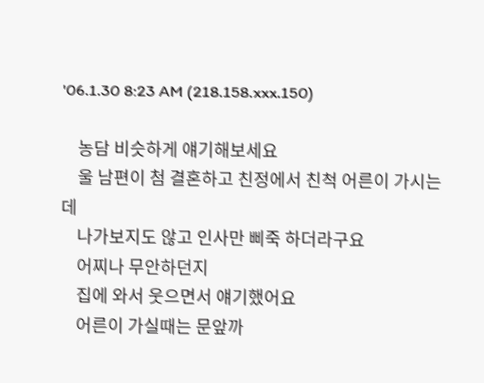'06.1.30 8:23 AM (218.158.xxx.150)

    농담 비슷하게 얘기해보세요
    울 남편이 첨 결혼하고 친정에서 친척 어른이 가시는데
    나가보지도 않고 인사만 삐죽 하더라구요
    어찌나 무안하던지
    집에 와서 웃으면서 얘기했어요
    어른이 가실때는 문앞까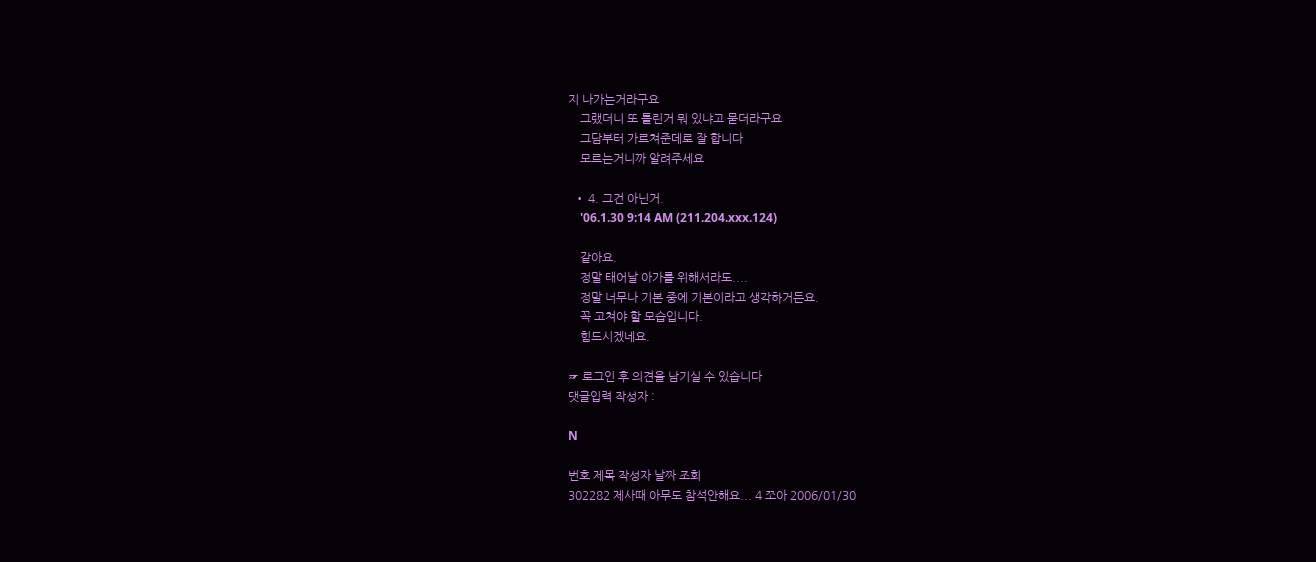지 나가는거라구요
    그랬더니 또 틀린거 뭐 있냐고 묻더라구요
    그담부터 가르쳐준데로 잘 합니다
    모르는거니까 알려주세요

  • 4. 그건 아닌거.
    '06.1.30 9:14 AM (211.204.xxx.124)

    같아요.
    정말 태어날 아가를 위해서라도....
    정말 너무나 기본 중에 기본이라고 생각하거든요.
    꼭 고쳐야 할 모습입니다.
    힘드시겠네요.

☞ 로그인 후 의견을 남기실 수 있습니다
댓글입력 작성자 :

N

번호 제목 작성자 날짜 조회
302282 제사때 아무도 참석안해요... 4 쪼아 2006/01/30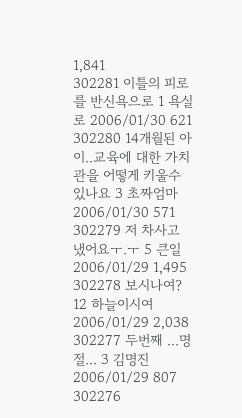1,841
302281 이틀의 피로를 반신욕으로 1 욕실로 2006/01/30 621
302280 14개월된 아이..교육에 대한 가치관을 어떻게 키울수 있나요 3 초짜엄마 2006/01/30 571
302279 저 차사고 냈어요ㅜ.ㅜ 5 큰일 2006/01/29 1,495
302278 보시나여? 12 하늘이시여 2006/01/29 2,038
302277 두번째 ...명절... 3 김명진 2006/01/29 807
302276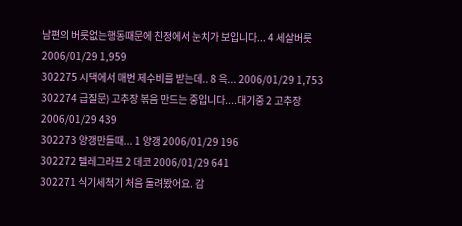남편의 버릇없는행동때문에 친정에서 눈치가 보입니다... 4 세살버릇 2006/01/29 1,959
302275 시댁에서 매번 제수비를 받는데.. 8 윽... 2006/01/29 1,753
302274 급질문) 고추장 볶음 만드는 중입니다....대기중 2 고추장 2006/01/29 439
302273 양갱만들때... 1 양갱 2006/01/29 196
302272 텔레그라프 2 데코 2006/01/29 641
302271 식기세척기 처음 돌려봤어요. 감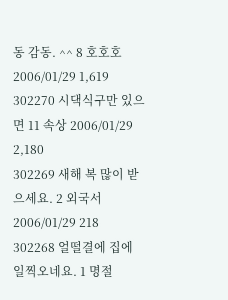동 감동. ^^ 8 호호호 2006/01/29 1,619
302270 시댁식구만 있으면 11 속상 2006/01/29 2,180
302269 새해 복 많이 받으세요. 2 외국서 2006/01/29 218
302268 얼떨결에 집에 일찍오네요. 1 명절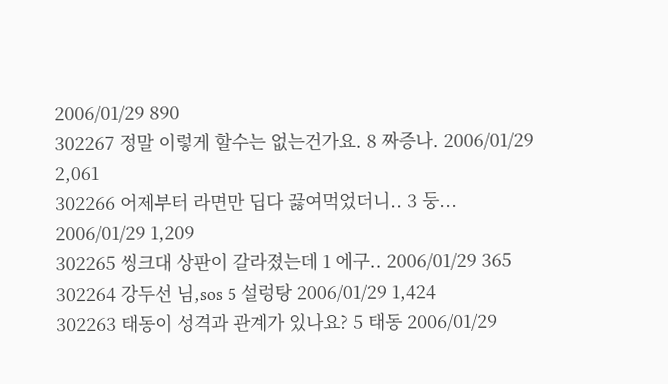2006/01/29 890
302267 정말 이렇게 할수는 없는건가요. 8 짜증나. 2006/01/29 2,061
302266 어제부터 라면만 딥다 끓여먹었더니.. 3 둥... 2006/01/29 1,209
302265 씽크대 상판이 갈라졌는데 1 에구.. 2006/01/29 365
302264 강두선 님,sos 5 설렁탕 2006/01/29 1,424
302263 태동이 성격과 관계가 있나요? 5 태동 2006/01/29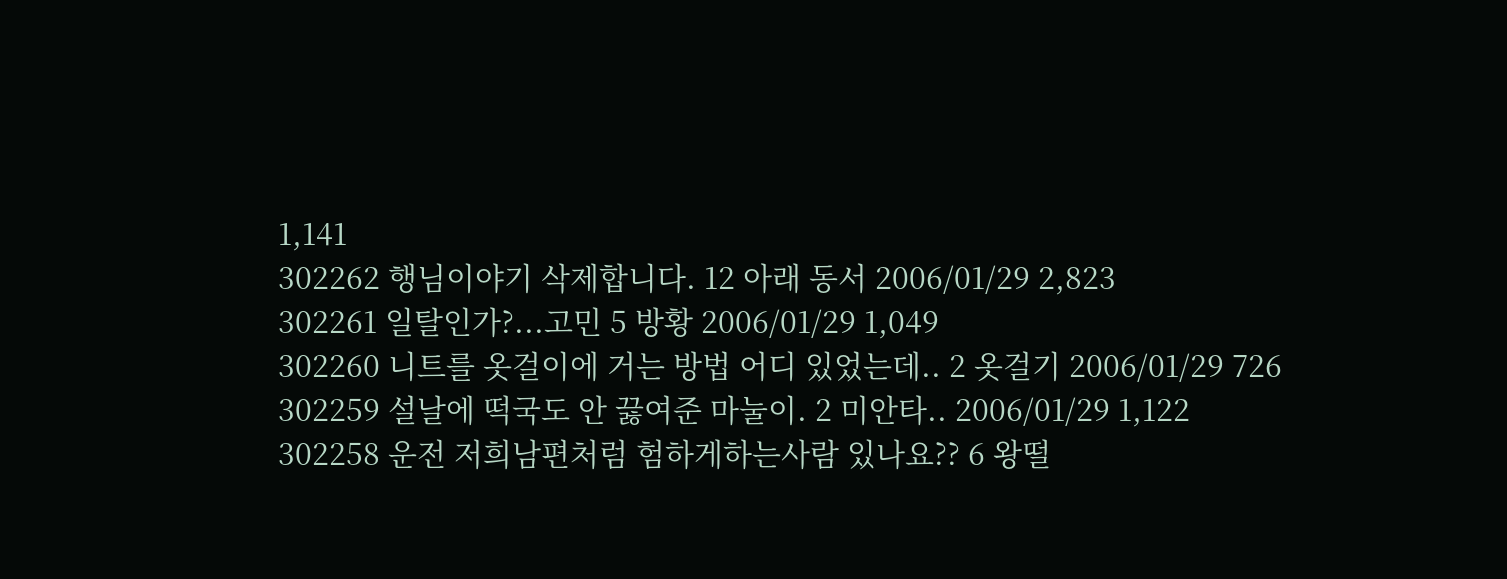1,141
302262 행님이야기 삭제합니다. 12 아래 동서 2006/01/29 2,823
302261 일탈인가?...고민 5 방황 2006/01/29 1,049
302260 니트를 옷걸이에 거는 방법 어디 있었는데.. 2 옷걸기 2006/01/29 726
302259 설날에 떡국도 안 끓여준 마눌이. 2 미안타.. 2006/01/29 1,122
302258 운전 저희남편처럼 험하게하는사람 있나요?? 6 왕떨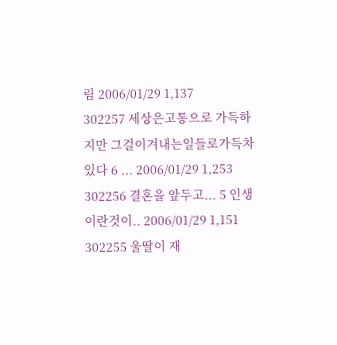림 2006/01/29 1,137
302257 세상은고통으로 가득하지만 그걸이겨내는일들로가득차있다 6 ... 2006/01/29 1,253
302256 결혼을 앞두고... 5 인생이란것이.. 2006/01/29 1,151
302255 울딸이 재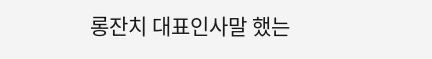롱잔치 대표인사말 했는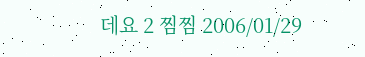데요 2 찜찜 2006/01/29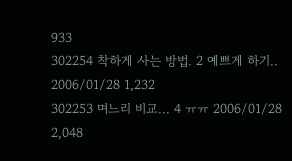933
302254 착하게 사는 방법. 2 예쁘게 하기.. 2006/01/28 1,232
302253 며느리 비교... 4 ㅠㅠ 2006/01/28 2,048